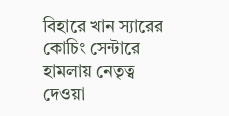বিহারে খান স্যারের কোচিং সেন্টারে হামলায় নেতৃত্ব দেওয়া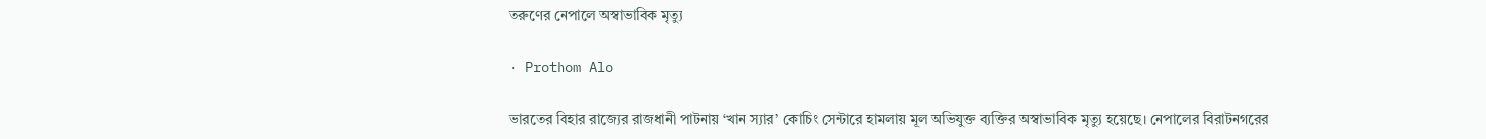তরুণের নেপালে অস্বাভাবিক মৃত্যু

· Prothom Alo

ভারতের বিহার রাজ্যের রাজধানী পাটনায় ‘খান স্যার’ কোচিং সেন্টারে হামলায় মূল অভিযুক্ত ব্যক্তির অস্বাভাবিক মৃত্যু হয়েছে। নেপালের বিরাটনগরের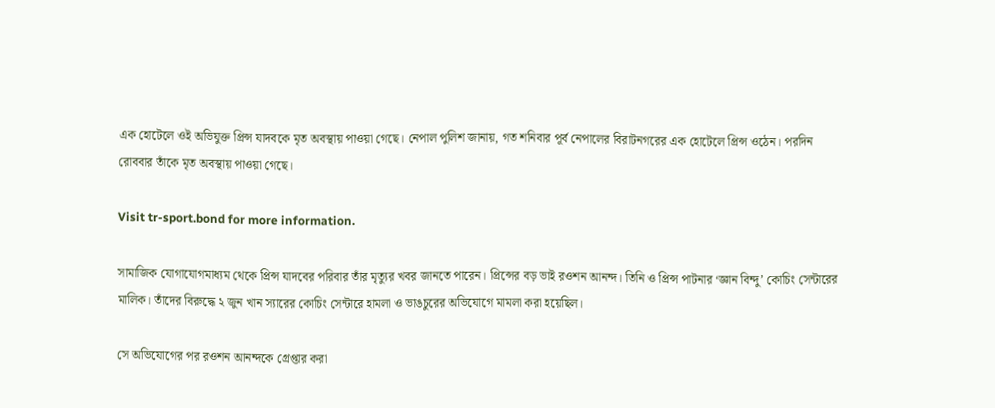এক হোটেলে ওই অভিযুক্ত প্রিন্স যাদবকে মৃত অবস্থায় পাওয়া গেছে। নেপাল পুলিশ জানায়, গত শনিবার পূর্ব নেপালের বিরাটনগরের এক হোটেলে প্রিন্স ওঠেন। পরদিন রোববার তাঁকে মৃত অবস্থায় পাওয়া গেছে।

Visit tr-sport.bond for more information.

সামাজিক যোগাযোগমাধ্যম থেকে প্রিন্স যাদবের পরিবার তাঁর মৃত্যুর খবর জানতে পারেন। প্রিন্সের বড় ভাই রওশন আনন্দ। তিনি ও প্রিন্স পাটনার ‘জ্ঞান বিন্দু’ কোচিং সেন্টারের মালিক। তাঁদের বিরুদ্ধে ২ জুন খান স্যারের কোচিং সেন্টারে হামলা ও ভাঙচুরের অভিযোগে মামলা করা হয়েছিল।

সে অভিযোগের পর রওশন আনন্দকে গ্রেপ্তার করা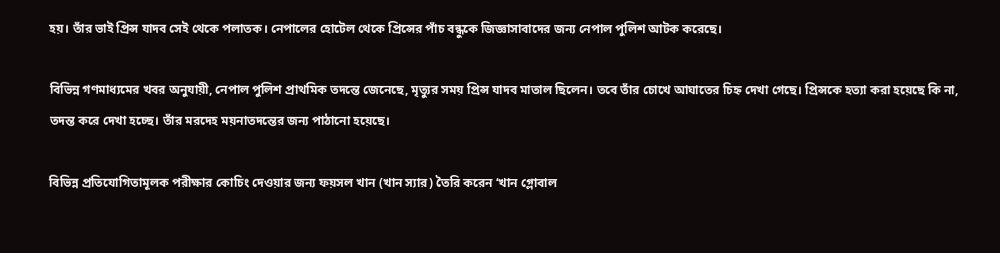হয়। তাঁর ভাই প্রিন্স যাদব সেই থেকে পলাতক। নেপালের হোটেল থেকে প্রিন্সের পাঁচ বন্ধুকে জিজ্ঞাসাবাদের জন্য নেপাল পুলিশ আটক করেছে।

বিভিন্ন গণমাধ্যমের খবর অনুযায়ী, নেপাল পুলিশ প্রাথমিক তদন্তে জেনেছে, মৃত্যুর সময় প্রিন্স যাদব মাতাল ছিলেন। তবে তাঁর চোখে আঘাতের চিহ্ন দেখা গেছে। প্রিন্সকে হত্যা করা হয়েছে কি না, তদন্ত করে দেখা হচ্ছে। তাঁর মরদেহ ময়নাতদন্তের জন্য পাঠানো হয়েছে।

বিভিন্ন প্রতিযোগিতামূলক পরীক্ষার কোচিং দেওয়ার জন্য ফয়সল খান (খান স্যার) তৈরি করেন ‘খান গ্লোবাল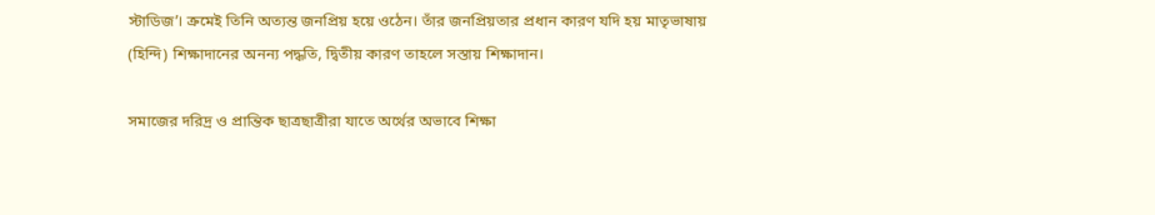স্টাডিজ’। ক্রমেই তিনি অত্যন্ত জনপ্রিয় হয়ে ওঠেন। তাঁর জনপ্রিয়তার প্রধান কারণ যদি হয় মাতৃভাষায় (হিন্দি) শিক্ষাদানের অনন্য পদ্ধতি, দ্বিতীয় কারণ তাহলে সস্তায় শিক্ষাদান।

সমাজের দরিদ্র ও প্রান্তিক ছাত্রছাত্রীরা যাতে অর্থের অভাবে শিক্ষা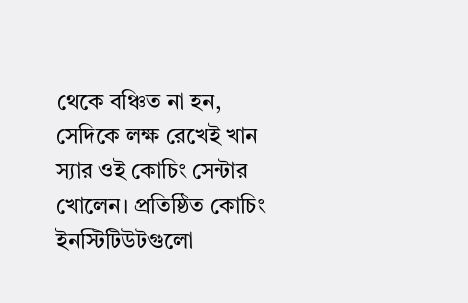থেকে বঞ্চিত না হন, সেদিকে লক্ষ রেখেই খান স্যার ওই কোচিং সেন্টার খোলেন। প্রতিষ্ঠিত কোচিং ইনস্টিটিউটগুলো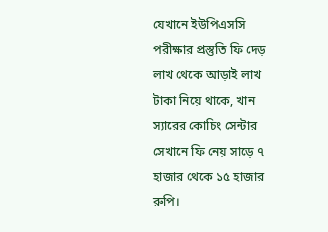যেখানে ইউপিএসসি পরীক্ষার প্রস্তুতি ফি দেড় লাখ থেকে আড়াই লাখ টাকা নিয়ে থাকে, খান স্যারের কোচিং সেন্টার সেখানে ফি নেয় সাড়ে ৭ হাজার থেকে ১৫ হাজার রুপি।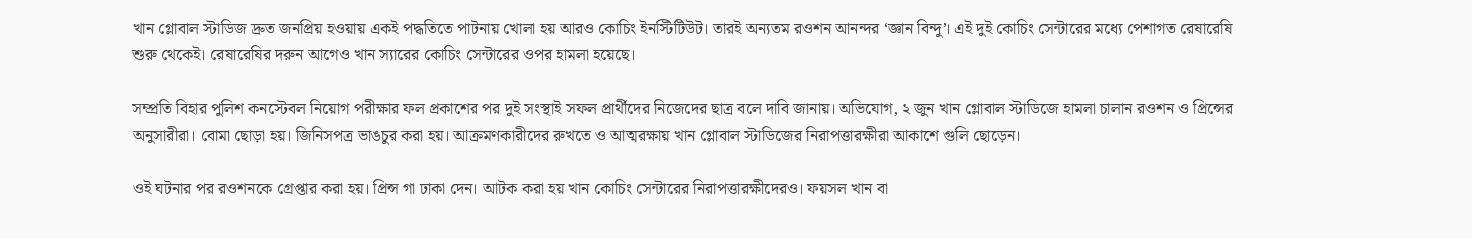খান গ্লোবাল স্টাডিজ দ্রুত জনপ্রিয় হওয়ায় একই পদ্ধতিতে পাটনায় খোলা হয় আরও কোচিং ইনস্টিটিউট। তারই অন্যতম রওশন আনন্দর ‘জ্ঞান বিন্দু’। এই দুই কোচিং সেন্টারের মধ্যে পেশাগত রেষারেষি শুরু থেকেই। রেষারেষির দরুন আগেও খান স্যারের কোচিং সেন্টারের ওপর হামলা হয়েছে।

সম্প্রতি বিহার পুলিশ কনস্টেবল নিয়োগ পরীক্ষার ফল প্রকাশের পর দুই সংস্থাই সফল প্রার্থীদের নিজেদের ছাত্র বলে দাবি জানায়। অভিযোগ, ২ জুন খান গ্লোবাল স্টাডিজে হামলা চালান রওশন ও প্রিন্সের অনুসারীরা। বোমা ছোড়া হয়। জিনিসপত্র ভাঙচুর করা হয়। আক্রমণকারীদের রুখতে ও আত্মরক্ষায় খান গ্লোবাল স্টাডিজের নিরাপত্তারক্ষীরা আকাশে গুলি ছোড়েন।

ওই ঘটনার পর রওশনকে গ্রেপ্তার করা হয়। প্রিন্স গা ঢাকা দেন। আটক করা হয় খান কোচিং সেন্টারের নিরাপত্তারক্ষীদেরও। ফয়সল খান বা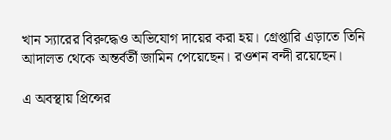খান স্যারের বিরুদ্ধেও অভিযোগ দায়ের করা হয়। গ্রেপ্তারি এড়াতে তিনি আদালত থেকে অন্তর্বর্তী জামিন পেয়েছেন। রওশন বন্দী রয়েছেন।

এ অবস্থায় প্রিন্সের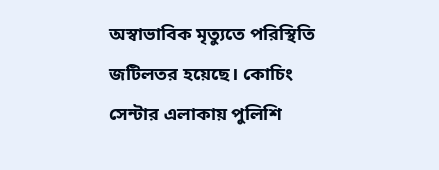অস্বাভাবিক মৃত্যুতে পরিস্থিতি জটিলতর হয়েছে। কোচিং সেন্টার এলাকায় পুলিশি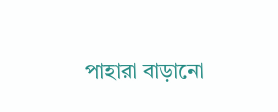পাহারা বাড়ানো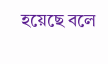হয়েছে বলে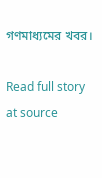গণমাধ্যমের খবর।

Read full story at source